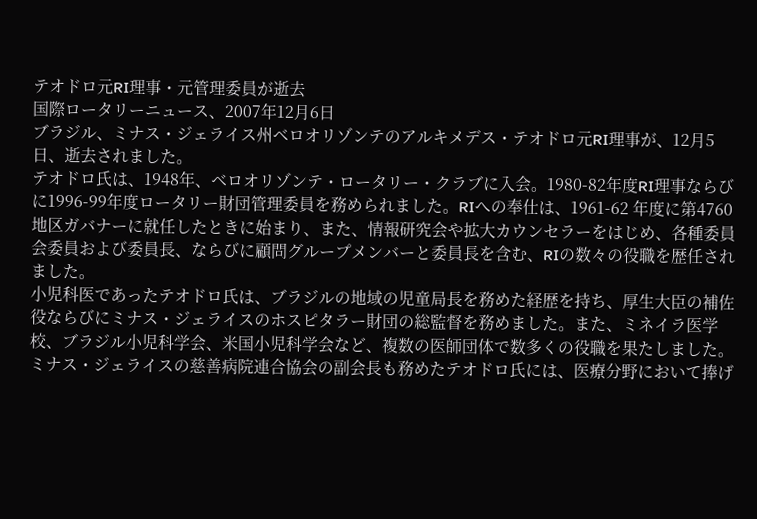テオドロ元RI理事・元管理委員が逝去
国際ロータリーニュース、2007年12月6日
ブラジル、ミナス・ジェライス州ベロオリゾンテのアルキメデス・テオドロ元RI理事が、12月5日、逝去されました。
テオドロ氏は、1948年、ベロオリゾンテ・ロータリー・クラブに入会。1980-82年度RI理事ならびに1996-99年度ロータリー財団管理委員を務められました。RIへの奉仕は、1961-62 年度に第4760地区ガバナーに就任したときに始まり、また、情報研究会や拡大カウンセラーをはじめ、各種委員会委員および委員長、ならびに顧問グループメンバーと委員長を含む、RIの数々の役職を歴任されました。
小児科医であったテオドロ氏は、ブラジルの地域の児童局長を務めた経歴を持ち、厚生大臣の補佐役ならびにミナス・ジェライスのホスピタラー財団の総監督を務めました。また、ミネイラ医学校、ブラジル小児科学会、米国小児科学会など、複数の医師団体で数多くの役職を果たしました。ミナス・ジェライスの慈善病院連合協会の副会長も務めたテオドロ氏には、医療分野において捧げ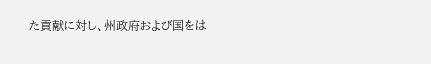た貢献に対し、州政府および国をは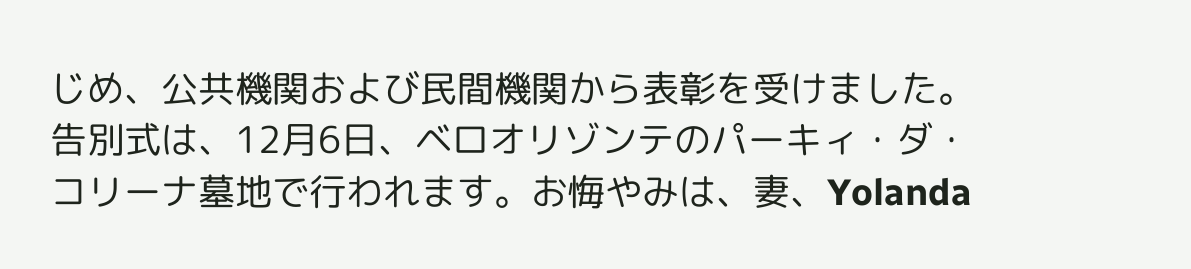じめ、公共機関および民間機関から表彰を受けました。
告別式は、12月6日、ベロオリゾンテのパーキィ・ダ・コリーナ墓地で行われます。お悔やみは、妻、Yolanda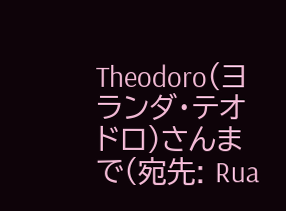Theodoro(ヨランダ・テオドロ)さんまで(宛先: Rua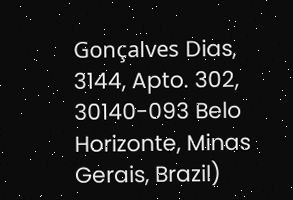Gonçalves Dias, 3144, Apto. 302, 30140-093 Belo Horizonte, Minas Gerais, Brazil)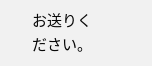お送りください。